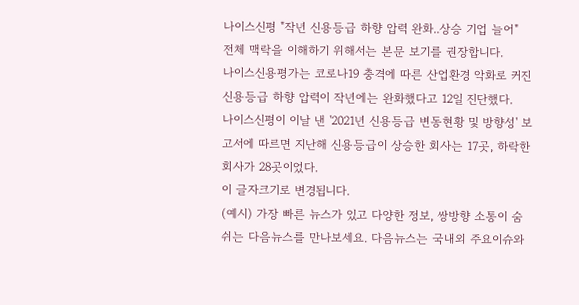나이스신평 "작년 신용등급 하향 압력 완화..상승 기업 늘어"
전체 맥락을 이해하기 위해서는 본문 보기를 권장합니다.
나이스신용평가는 코로나19 충격에 따른 산업환경 악화로 커진 신용등급 하향 압력이 작년에는 완화했다고 12일 진단했다.
나이스신평이 이날 낸 '2021년 신용등급 변동현황 및 방향성' 보고서에 따르면 지난해 신용등급이 상승한 회사는 17곳, 하락한 회사가 28곳이었다.
이 글자크기로 변경됩니다.
(예시) 가장 빠른 뉴스가 있고 다양한 정보, 쌍방향 소통이 숨쉬는 다음뉴스를 만나보세요. 다음뉴스는 국내외 주요이슈와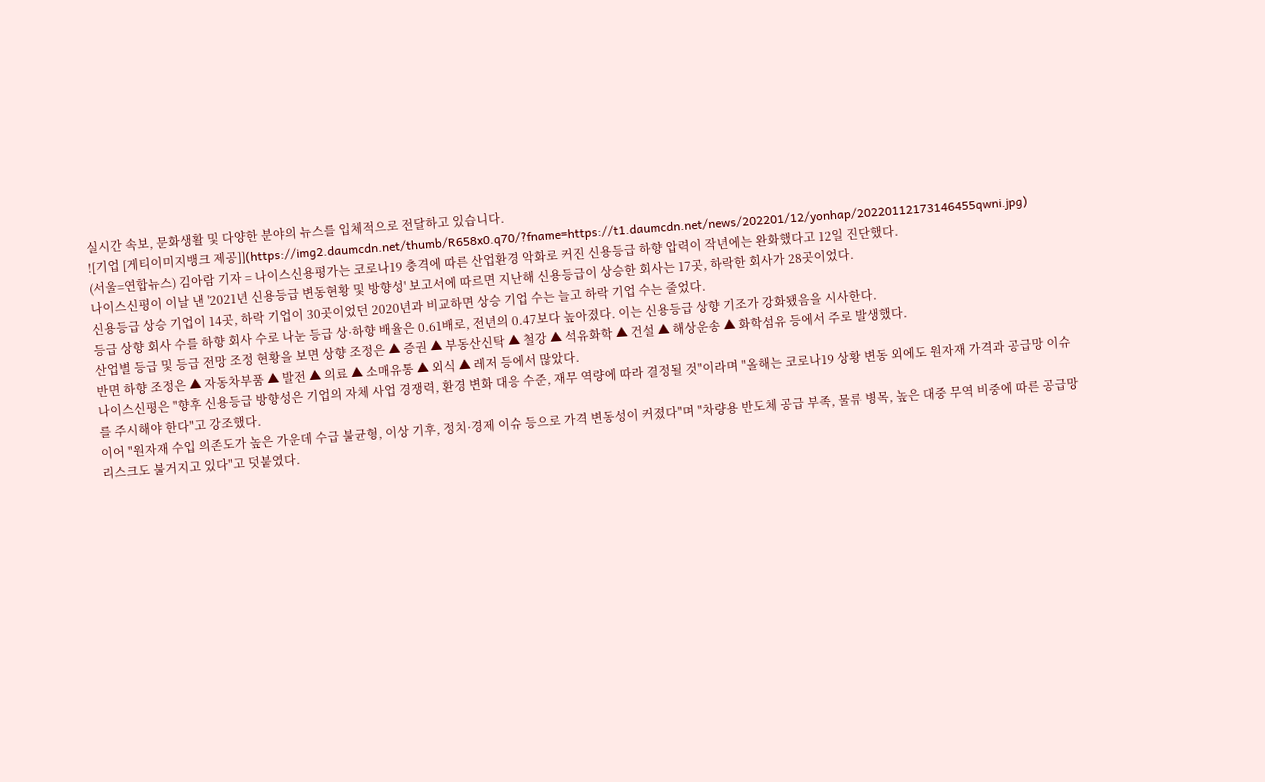실시간 속보, 문화생활 및 다양한 분야의 뉴스를 입체적으로 전달하고 있습니다.
![기업 [게티이미지뱅크 제공]](https://img2.daumcdn.net/thumb/R658x0.q70/?fname=https://t1.daumcdn.net/news/202201/12/yonhap/20220112173146455qwni.jpg)
(서울=연합뉴스) 김아람 기자 = 나이스신용평가는 코로나19 충격에 따른 산업환경 악화로 커진 신용등급 하향 압력이 작년에는 완화했다고 12일 진단했다.
나이스신평이 이날 낸 '2021년 신용등급 변동현황 및 방향성' 보고서에 따르면 지난해 신용등급이 상승한 회사는 17곳, 하락한 회사가 28곳이었다.
신용등급 상승 기업이 14곳, 하락 기업이 30곳이었던 2020년과 비교하면 상승 기업 수는 늘고 하락 기업 수는 줄었다.
등급 상향 회사 수를 하향 회사 수로 나눈 등급 상·하향 배율은 0.61배로, 전년의 0.47보다 높아졌다. 이는 신용등급 상향 기조가 강화됐음을 시사한다.
산업별 등급 및 등급 전망 조정 현황을 보면 상향 조정은 ▲ 증권 ▲ 부동산신탁 ▲ 철강 ▲ 석유화학 ▲ 건설 ▲ 해상운송 ▲ 화학섬유 등에서 주로 발생했다.
반면 하향 조정은 ▲ 자동차부품 ▲ 발전 ▲ 의료 ▲ 소매유통 ▲ 외식 ▲ 레저 등에서 많았다.
나이스신평은 "향후 신용등급 방향성은 기업의 자체 사업 경쟁력, 환경 변화 대응 수준, 재무 역량에 따라 결정될 것"이라며 "올해는 코로나19 상황 변동 외에도 원자재 가격과 공급망 이슈를 주시해야 한다"고 강조했다.
이어 "원자재 수입 의존도가 높은 가운데 수급 불균형, 이상 기후, 정치·경제 이슈 등으로 가격 변동성이 커졌다"며 "차량용 반도체 공급 부족, 물류 병목, 높은 대중 무역 비중에 따른 공급망 리스크도 불거지고 있다"고 덧붙였다.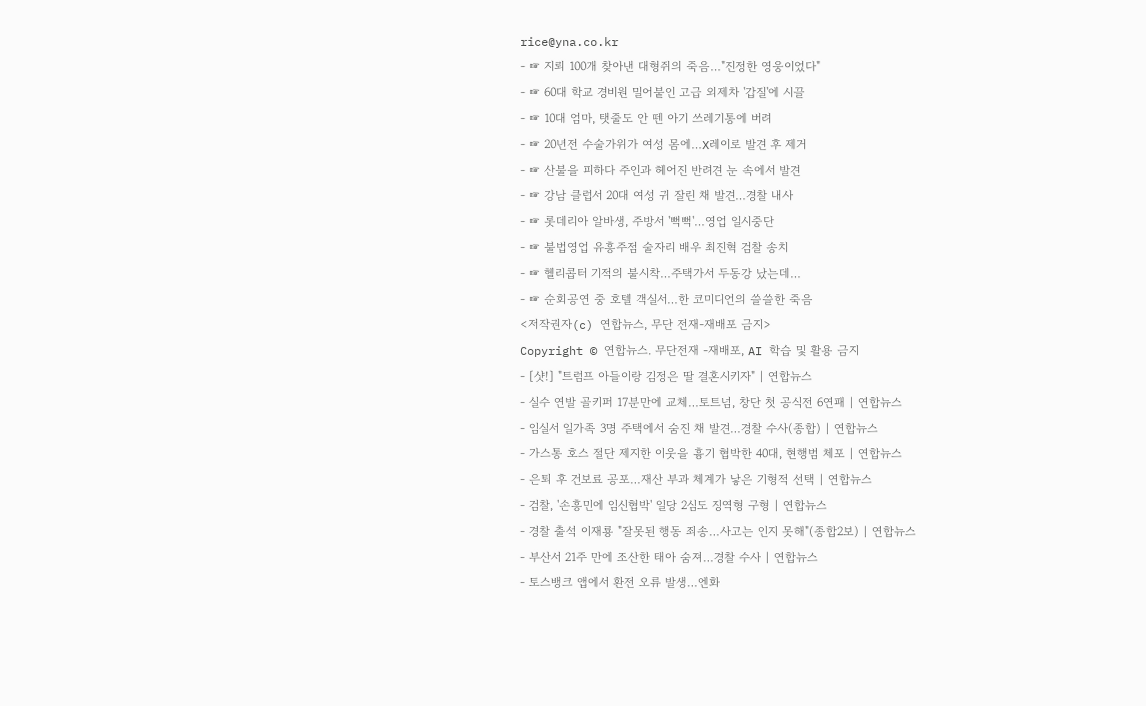rice@yna.co.kr
- ☞ 지뢰 100개 찾아낸 대형쥐의 죽음…"진정한 영웅이었다"
- ☞ 60대 학교 경비원 밀어붙인 고급 외제차 '갑질'에 시끌
- ☞ 10대 엄마, 탯줄도 안 뗀 아기 쓰레기통에 버려
- ☞ 20년전 수술가위가 여성 몸에…X레이로 발견 후 제거
- ☞ 산불을 피하다 주인과 헤어진 반려견 눈 속에서 발견
- ☞ 강남 클럽서 20대 여성 귀 잘린 채 발견…경찰 내사
- ☞ 롯데리아 알바생, 주방서 '뻑뻑'…영업 일시중단
- ☞ 불법영업 유흥주점 술자리 배우 최진혁 검찰 송치
- ☞ 헬리콥터 기적의 불시착…주택가서 두동강 났는데…
- ☞ 순회공연 중 호텔 객실서…한 코미디언의 쓸쓸한 죽음
<저작권자(c) 연합뉴스, 무단 전재-재배포 금지>
Copyright © 연합뉴스. 무단전재 -재배포, AI 학습 및 활용 금지
- [샷!] "트럼프 아들이랑 김정은 딸 결혼시키자" | 연합뉴스
- 실수 연발 골키퍼 17분만에 교체…토트넘, 창단 첫 공식전 6연패 | 연합뉴스
- 임실서 일가족 3명 주택에서 숨진 채 발견…경찰 수사(종합) | 연합뉴스
- 가스통 호스 절단 제지한 이웃을 흉기 협박한 40대, 현행범 체포 | 연합뉴스
- 은퇴 후 건보료 공포…재산 부과 체계가 낳은 기형적 선택 | 연합뉴스
- 검찰, '손흥민에 임신협박' 일당 2심도 징역형 구형 | 연합뉴스
- 경찰 출석 이재룡 "잘못된 행동 죄송…사고는 인지 못해"(종합2보) | 연합뉴스
- 부산서 21주 만에 조산한 태아 숨져…경찰 수사 | 연합뉴스
- 토스뱅크 앱에서 환전 오류 발생…엔화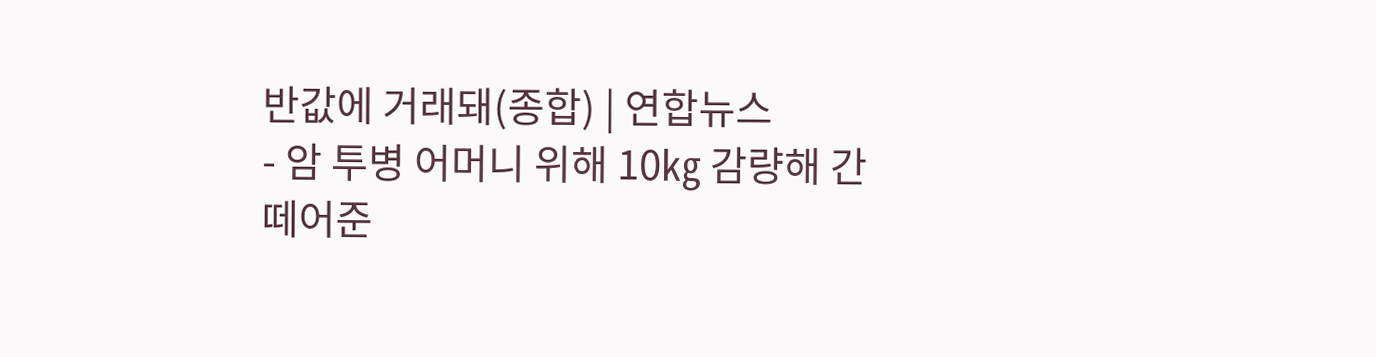반값에 거래돼(종합) | 연합뉴스
- 암 투병 어머니 위해 10㎏ 감량해 간 떼어준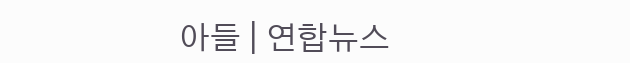아들 | 연합뉴스